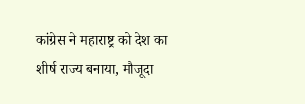कांग्रेस ने महाराष्ट्र को देश का शीर्ष राज्य बनाया, मौजूदा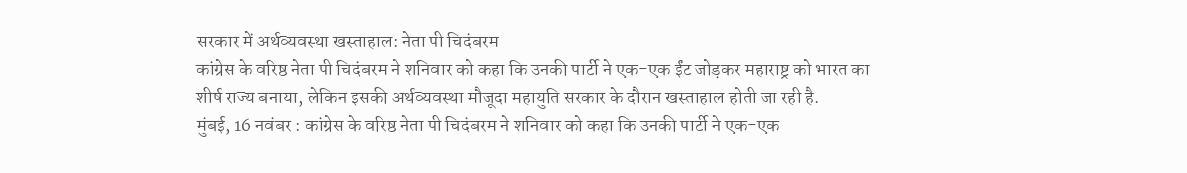सरकार में अर्थव्यवस्था खस्ताहाल: नेता पी चिदंबरम
कांग्रेस के वरिष्ठ नेता पी चिदंबरम ने शनिवार को कहा कि उनकी पार्टी ने एक-एक ईंट जोड़कर महाराष्ट्र को भारत का शीर्ष राज्य बनाया, लेकिन इसकी अर्थव्यवस्था मौजूदा महायुति सरकार के दौरान खस्ताहाल होती जा रही है.
मुंबई, 16 नवंबर : कांग्रेस के वरिष्ठ नेता पी चिदंबरम ने शनिवार को कहा कि उनकी पार्टी ने एक-एक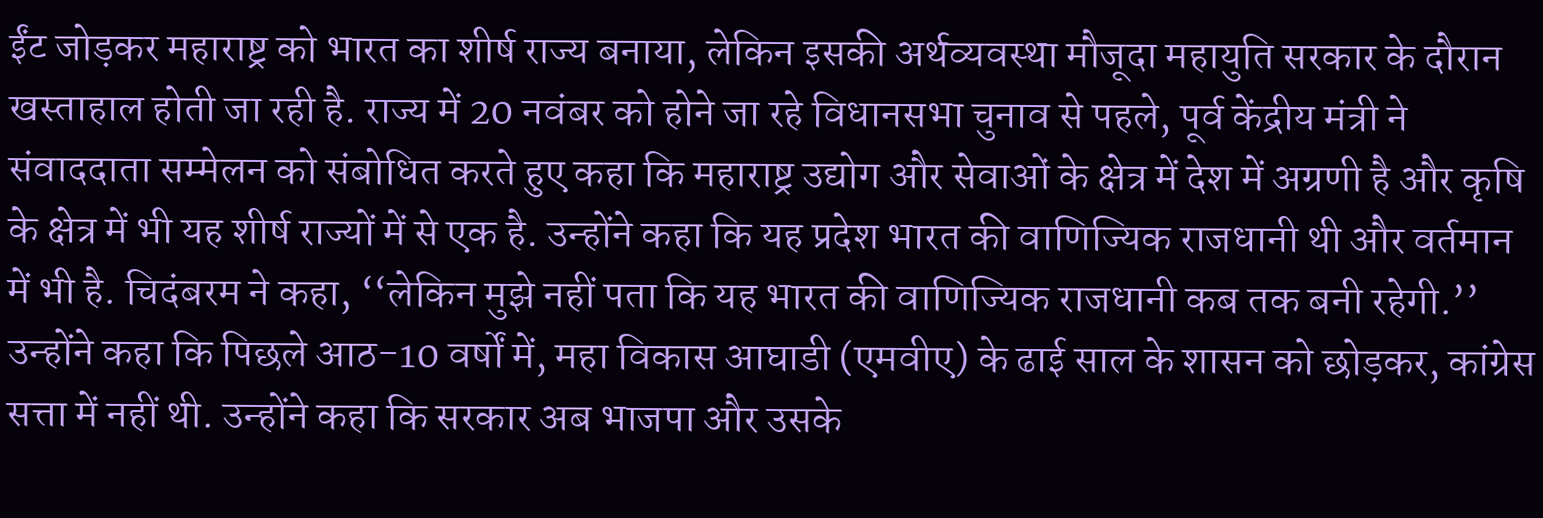ईंट जोड़कर महाराष्ट्र को भारत का शीर्ष राज्य बनाया, लेकिन इसकी अर्थव्यवस्था मौजूदा महायुति सरकार के दौरान खस्ताहाल होती जा रही है. राज्य में 20 नवंबर को होने जा रहे विधानसभा चुनाव से पहले, पूर्व केंद्रीय मंत्री ने संवाददाता सम्मेलन को संबोधित करते हुए कहा कि महाराष्ट्र उद्योग और सेवाओं के क्षेत्र में देश में अग्रणी है और कृषि के क्षेत्र में भी यह शीर्ष राज्यों में से एक है. उन्होंने कहा कि यह प्रदेश भारत की वाणिज्यिक राजधानी थी और वर्तमान में भी है. चिदंबरम ने कहा, ‘‘लेकिन मुझे नहीं पता कि यह भारत की वाणिज्यिक राजधानी कब तक बनी रहेगी.’’ उन्होंने कहा कि पिछले आठ-10 वर्षों में, महा विकास आघाडी (एमवीए) के ढाई साल के शासन को छोड़कर, कांग्रेस सत्ता में नहीं थी. उन्होंने कहा कि सरकार अब भाजपा और उसके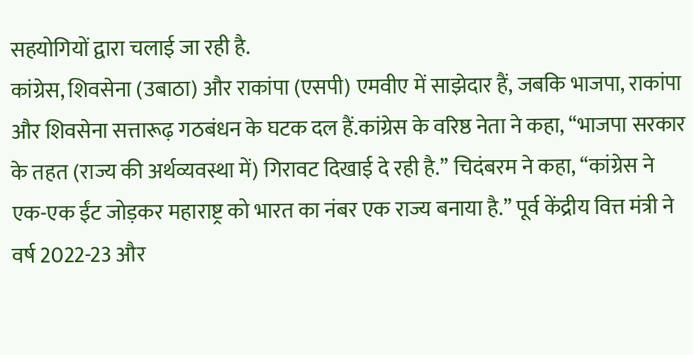सहयोगियों द्वारा चलाई जा रही है.
कांग्रेस, शिवसेना (उबाठा) और राकांपा (एसपी) एमवीए में साझेदार हैं, जबकि भाजपा, राकांपा और शिवसेना सत्तारूढ़ गठबंधन के घटक दल हैं.कांग्रेस के वरिष्ठ नेता ने कहा, ‘‘भाजपा सरकार के तहत (राज्य की अर्थव्यवस्था में) गिरावट दिखाई दे रही है.’’ चिदंबरम ने कहा, ‘‘कांग्रेस ने एक-एक ईंट जोड़कर महाराष्ट्र को भारत का नंबर एक राज्य बनाया है.’’ पूर्व केंद्रीय वित्त मंत्री ने वर्ष 2022-23 और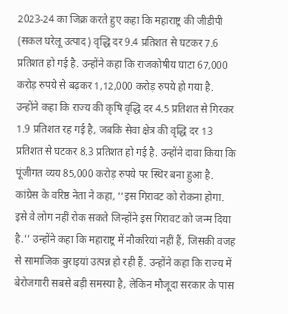2023-24 का जिक्र करते हुए कहा कि महाराष्ट्र की जीडीपी (सकल घरेलू उत्पाद) वृद्धि दर 9.4 प्रतिशत से घटकर 7.6 प्रतिशत हो गई है. उन्होंने कहा कि राजकोषीय घाटा 67,000 करोड़ रुपये से बढ़कर 1,12,000 करोड़ रुपये हो गया है. उन्होंने कहा कि राज्य की कृषि वृद्धि दर 4.5 प्रतिशत से गिरकर 1.9 प्रतिशत रह गई है, जबकि सेवा क्षेत्र की वृद्धि दर 13 प्रतिशत से घटकर 8.3 प्रतिशत हो गई है. उन्होंने दावा किया कि पूंजीगत व्यय 85,000 करोड़ रुपये पर स्थिर बना हुआ है. कांग्रेस के वरिष्ठ नेता ने कहा, ‘‘इस गिरावट को रोकना होगा. इसे वे लोग नहीं रोक सकते जिन्होंने इस गिरावट को जन्म दिया है.’’ उन्होंने कहा कि महाराष्ट्र में नौकरियां नहीं हैं, जिसकी वजह से सामाजिक बुराइयां उत्पन्न हो रही हैं. उन्होंने कहा कि राज्य में बेरोजगारी सबसे बड़ी समस्या है, लेकिन मौजूदा सरकार के पास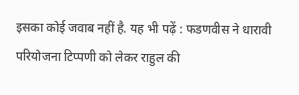इसका कोई जवाब नहीं है. यह भी पढ़ें : फडणवीस ने धारावी परियोजना टिप्पणी को लेकर राहुल की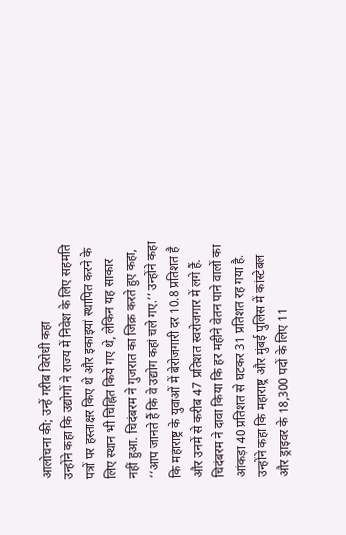आलोचना की; उन्हें गरीब विरोधी कहा
उन्होंने कहा कि उद्योगों ने राज्य में निवेश के लिए सहमति पत्रों पर हस्ताक्षर किए थे और इकाइयां स्थापित करने के लिए स्थान भी चिह्नित किये गए थे, लेकिन यह साकार नहीं हुआ. चिदंबरम ने गुजरात का जिक्र करते हुए कहा, ‘‘आप जानते हैं कि वे उद्योग कहां चले गए.’’ उन्होंने कहा कि महाराष्ट्र के युवाओं में बेरोजगारी दर 10.8 प्रतिशत है और उनमें से करीब 47 प्रतिशत स्वरोजगार में लगे हैं. चिदंबरम ने दावा किया कि हर महीने वेतन पाने वालों का आंकड़ा 40 प्रतिशत से घटकर 31 प्रतिशत रह गया है. उन्होंने कहा कि महाराष्ट्र और मुंबई पुलिस में कांस्टेबल और ड्राइवर के 18,300 पदों के लिए 11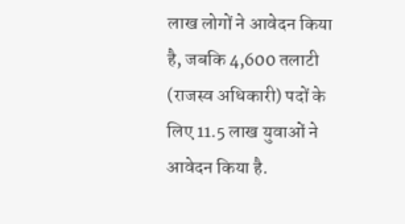लाख लोगों ने आवेदन किया है, जबकि 4,600 तलाटी (राजस्व अधिकारी) पदों के लिए 11.5 लाख युवाओं ने आवेदन किया है.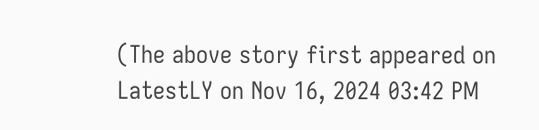(The above story first appeared on LatestLY on Nov 16, 2024 03:42 PM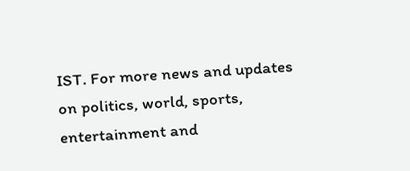IST. For more news and updates on politics, world, sports, entertainment and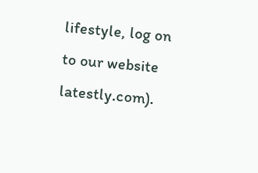lifestyle, log on to our website latestly.com).